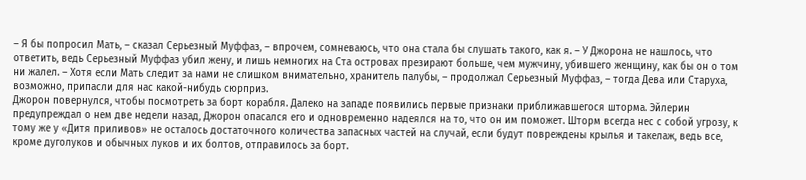– Я бы попросил Мать, – сказал Серьезный Муффаз, – впрочем, сомневаюсь, что она стала бы слушать такого, как я. – У Джорона не нашлось, что ответить, ведь Серьезный Муффаз убил жену, и лишь немногих на Ста островах презирают больше, чем мужчину, убившего женщину, как бы он о том ни жалел. – Хотя если Мать следит за нами не слишком внимательно, хранитель палубы, – продолжал Серьезный Муффаз, – тогда Дева или Старуха, возможно, припасли для нас какой-нибудь сюрприз.
Джорон повернулся, чтобы посмотреть за борт корабля. Далеко на западе появились первые признаки приближавшегося шторма. Эйлерин предупреждал о нем две недели назад, Джорон опасался его и одновременно надеялся на то, что он им поможет. Шторм всегда нес с собой угрозу, к тому же у «Дитя приливов» не осталось достаточного количества запасных частей на случай, если будут повреждены крылья и такелаж, ведь все, кроме дуголуков и обычных луков и их болтов, отправилось за борт.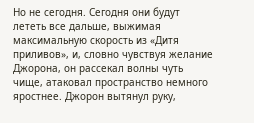Но не сегодня. Сегодня они будут лететь все дальше, выжимая максимальную скорость из «Дитя приливов», и, словно чувствуя желание Джорона, он рассекал волны чуть чище, атаковал пространство немного яростнее. Джорон вытянул руку,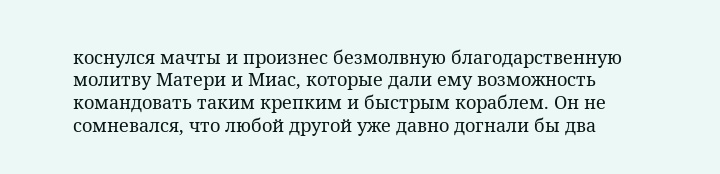коснулся мачты и произнес безмолвную благодарственную молитву Матери и Миас, которые дали ему возможность командовать таким крепким и быстрым кораблем. Он не сомневался, что любой другой уже давно догнали бы два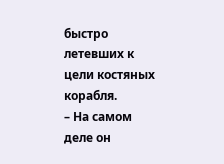быстро летевших к цели костяных корабля.
– На самом деле он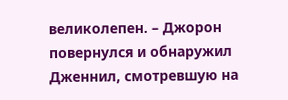великолепен. – Джорон повернулся и обнаружил Дженнил, смотревшую на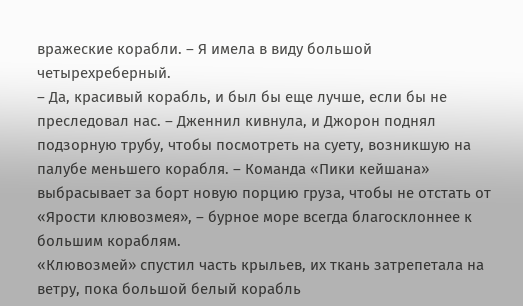вражеские корабли. – Я имела в виду большой четырехреберный.
– Да, красивый корабль, и был бы еще лучше, если бы не преследовал нас. – Дженнил кивнула, и Джорон поднял подзорную трубу, чтобы посмотреть на суету, возникшую на палубе меньшего корабля. – Команда «Пики кейшана» выбрасывает за борт новую порцию груза, чтобы не отстать от «Ярости клювозмея», – бурное море всегда благосклоннее к большим кораблям.
«Клювозмей» спустил часть крыльев, их ткань затрепетала на ветру, пока большой белый корабль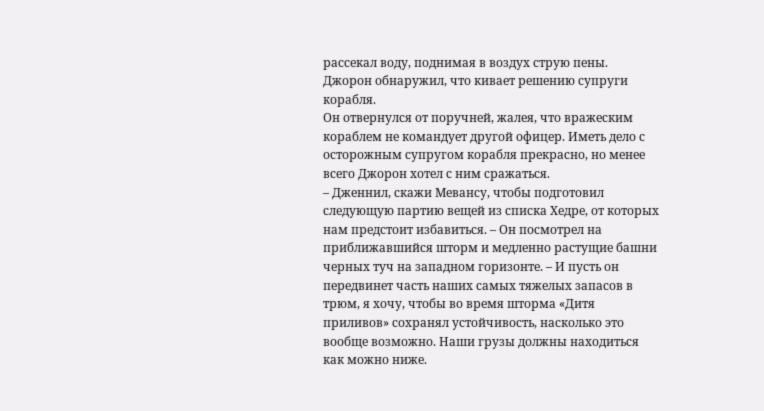рассекал воду, поднимая в воздух струю пены. Джорон обнаружил, что кивает решению супруги корабля.
Он отвернулся от поручней, жалея, что вражеским кораблем не командует другой офицер. Иметь дело с осторожным супругом корабля прекрасно, но менее всего Джорон хотел с ним сражаться.
– Дженнил, скажи Мевансу, чтобы подготовил следующую партию вещей из списка Хедре, от которых нам предстоит избавиться. – Он посмотрел на приближавшийся шторм и медленно растущие башни черных туч на западном горизонте. – И пусть он передвинет часть наших самых тяжелых запасов в трюм, я хочу, чтобы во время шторма «Дитя приливов» сохранял устойчивость, насколько это вообще возможно. Наши грузы должны находиться как можно ниже.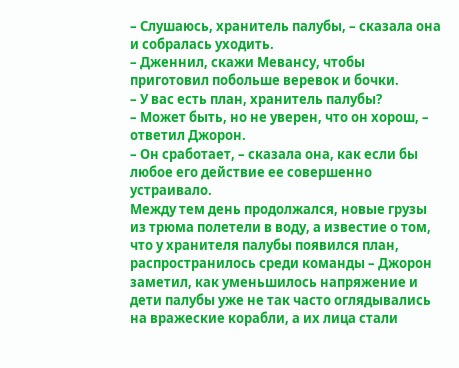– Слушаюсь, хранитель палубы, – сказала она и собралась уходить.
– Дженнил, скажи Мевансу, чтобы приготовил побольше веревок и бочки.
– У вас есть план, хранитель палубы?
– Может быть, но не уверен, что он хорош, – ответил Джорон.
– Он сработает, – сказала она, как если бы любое его действие ее совершенно устраивало.
Между тем день продолжался, новые грузы из трюма полетели в воду, а известие о том, что у хранителя палубы появился план, распространилось среди команды – Джорон заметил, как уменьшилось напряжение и дети палубы уже не так часто оглядывались на вражеские корабли, а их лица стали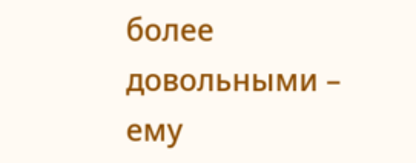более довольными – ему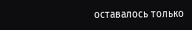оставалось только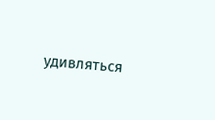удивляться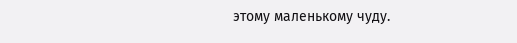этому маленькому чуду.